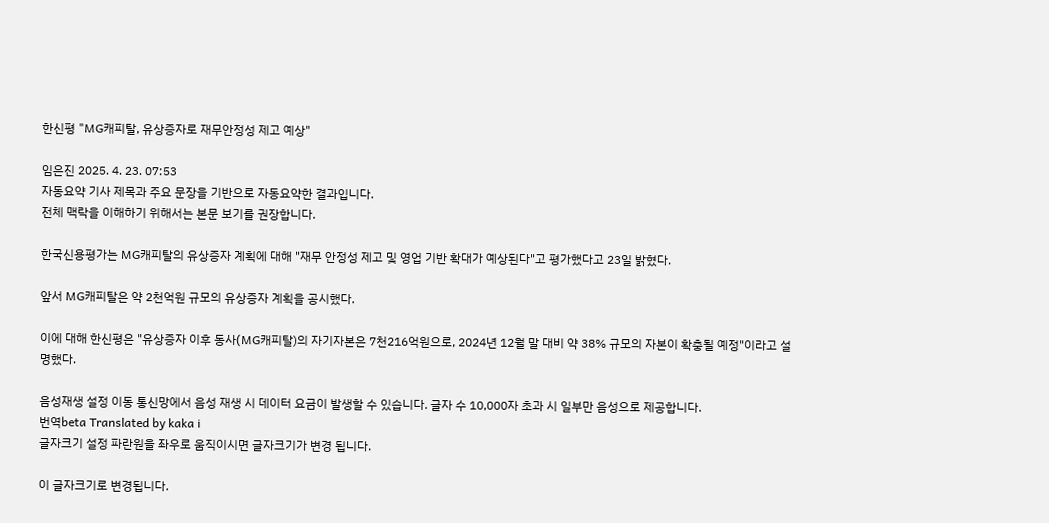한신평 "MG캐피탈, 유상증자로 재무안정성 제고 예상"

임은진 2025. 4. 23. 07:53
자동요약 기사 제목과 주요 문장을 기반으로 자동요약한 결과입니다.
전체 맥락을 이해하기 위해서는 본문 보기를 권장합니다.

한국신용평가는 MG캐피탈의 유상증자 계획에 대해 "재무 안정성 제고 및 영업 기반 확대가 예상된다"고 평가했다고 23일 밝혔다.

앞서 MG캐피탈은 약 2천억원 규모의 유상증자 계획을 공시했다.

이에 대해 한신평은 "유상증자 이후 동사(MG캐피탈)의 자기자본은 7천216억원으로, 2024년 12월 말 대비 약 38% 규모의 자본이 확충될 예정"이라고 설명했다.

음성재생 설정 이동 통신망에서 음성 재생 시 데이터 요금이 발생할 수 있습니다. 글자 수 10,000자 초과 시 일부만 음성으로 제공합니다.
번역beta Translated by kaka i
글자크기 설정 파란원을 좌우로 움직이시면 글자크기가 변경 됩니다.

이 글자크기로 변경됩니다.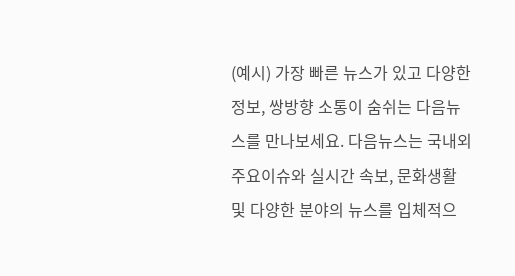(예시) 가장 빠른 뉴스가 있고 다양한 정보, 쌍방향 소통이 숨쉬는 다음뉴스를 만나보세요. 다음뉴스는 국내외 주요이슈와 실시간 속보, 문화생활 및 다양한 분야의 뉴스를 입체적으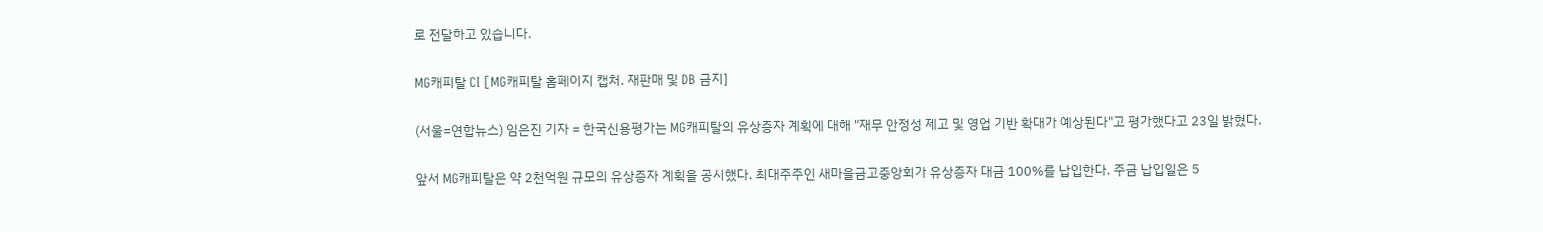로 전달하고 있습니다.

MG캐피탈 CI [MG캐피탈 홈페이지 캡처. 재판매 및 DB 금지]

(서울=연합뉴스) 임은진 기자 = 한국신용평가는 MG캐피탈의 유상증자 계획에 대해 "재무 안정성 제고 및 영업 기반 확대가 예상된다"고 평가했다고 23일 밝혔다.

앞서 MG캐피탈은 약 2천억원 규모의 유상증자 계획을 공시했다. 최대주주인 새마을금고중앙회가 유상증자 대금 100%를 납입한다. 주금 납입일은 5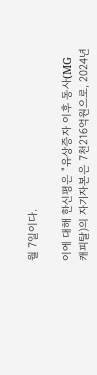월 7일이다.

이에 대해 한신평은 "유상증자 이후 동사(MG캐피탈)의 자기자본은 7천216억원으로, 2024년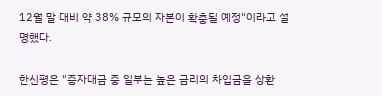12월 말 대비 약 38% 규모의 자본이 확충될 예정"이라고 설명했다.

한신평은 "증자대금 중 일부는 높은 금리의 차입금을 상환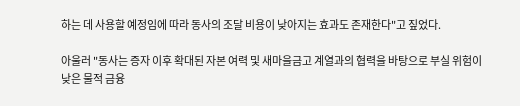하는 데 사용할 예정임에 따라 동사의 조달 비용이 낮아지는 효과도 존재한다"고 짚었다.

아울러 "동사는 증자 이후 확대된 자본 여력 및 새마을금고 계열과의 협력을 바탕으로 부실 위험이 낮은 물적 금융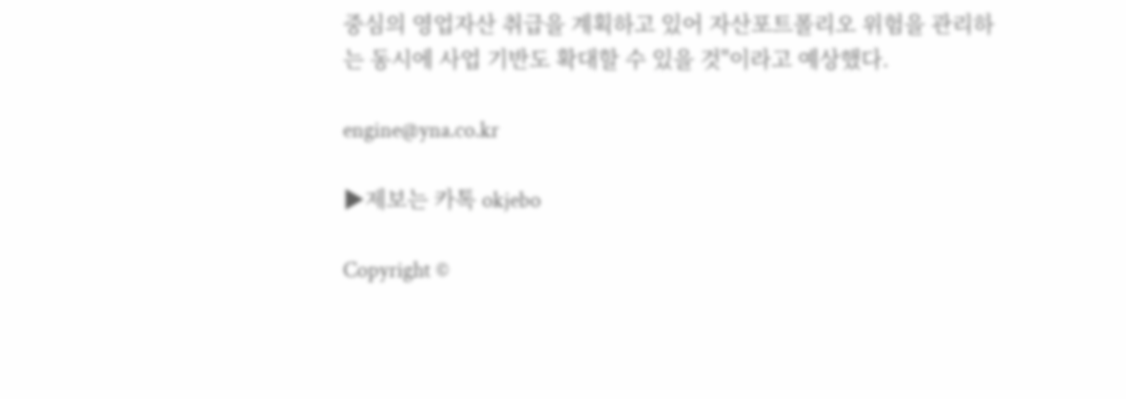중심의 영업자산 취급을 계획하고 있어 자산포트폴리오 위험을 관리하는 동시에 사업 기반도 확대할 수 있을 것"이라고 예상했다.

engine@yna.co.kr

▶제보는 카톡 okjebo

Copyright ©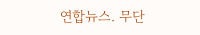연합뉴스. 무단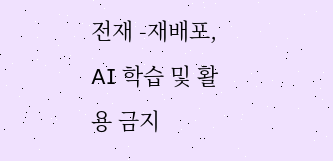전재 -재배포, AI 학습 및 활용 금지